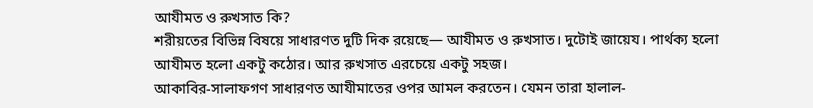আযীমত ও রুখসাত কি?
শরীয়তের বিভিন্ন বিষয়ে সাধারণত দুটি দিক রয়েছে— আযীমত ও রুখসাত। দুটোই জায়েয। পার্থক্য হলো আযীমত হলো একটু কঠোর। আর রুখসাত এরচেয়ে একটু সহজ।
আকাবির-সালাফগণ সাধারণত আযীমাতের ওপর আমল করতেন। যেমন তারা হালাল-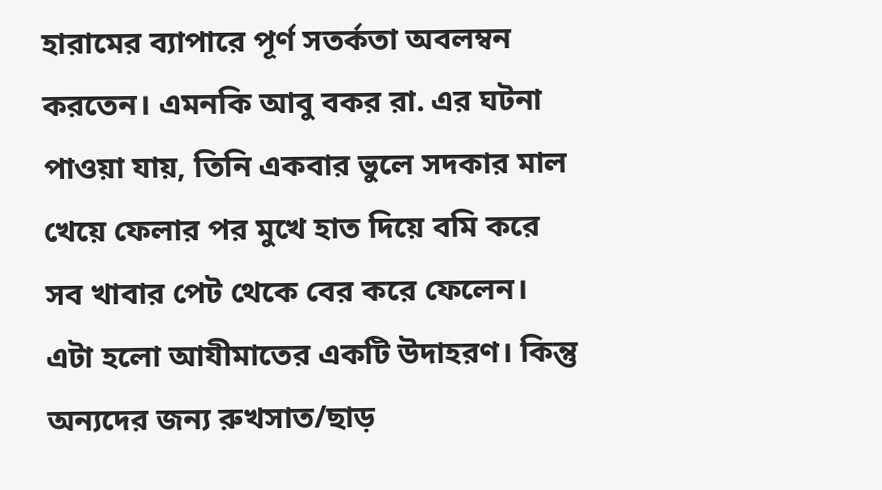হারামের ব্যাপারে পূর্ণ সতর্কতা অবলম্বন করতেন। এমনকি আবু বকর রা. এর ঘটনা পাওয়া যায়, তিনি একবার ভুলে সদকার মাল খেয়ে ফেলার পর মুখে হাত দিয়ে বমি করে সব খাবার পেট থেকে বের করে ফেলেন। এটা হলো আযীমাতের একটি উদাহরণ। কিন্তু অন্যদের জন্য রুখসাত/ছাড়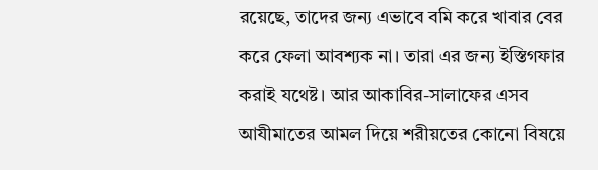রয়েছে, তাদের জন্য এভাবে বমি করে খাবার বের করে ফেলা আবশ্যক না। তারা এর জন্য ইস্তিগফার করাই যথেষ্ট। আর আকাবির-সালাফের এসব আযীমাতের আমল দিয়ে শরীয়তের কোনো বিষয়ে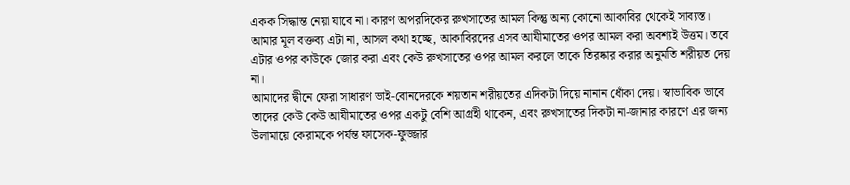একক সিদ্ধান্ত নেয়া যাবে না। কারণ অপরদিকের রুখসাতের আমল কিন্তু অন্য কোনো আকাবির থেকেই সাব্যস্ত।
আমার মূল বক্তব্য এটা না, আসল কথা হচ্ছে, আকাবিরদের এসব আযীমাতের ওপর আমল করা অবশ্যই উত্তম। তবে এটার ওপর কাউকে জোর করা এবং কেউ রুখসাতের ওপর আমল করলে তাকে তিরষ্কার করার অনুমতি শরীয়ত দেয় না।
আমাদের দ্বীনে ফেরা সাধারণ ভাই-বোনদেরকে শয়তান শরীয়তের এদিকটা দিয়ে নানান ধোঁকা দেয়। স্বাভাবিক ভাবে তাদের কেউ কেউ আযীমাতের ওপর একটু বেশি আগ্রহী থাকেন, এবং রুখসাতের দিকটা না-জানার কারণে এর জন্য উলামায়ে কেরামকে পর্যন্ত ফাসেক-ফুজ্জার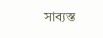সাব্যস্ত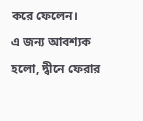করে ফেলেন।
এ জন্য আবশ্যক হলো, দ্বীনে ফেরার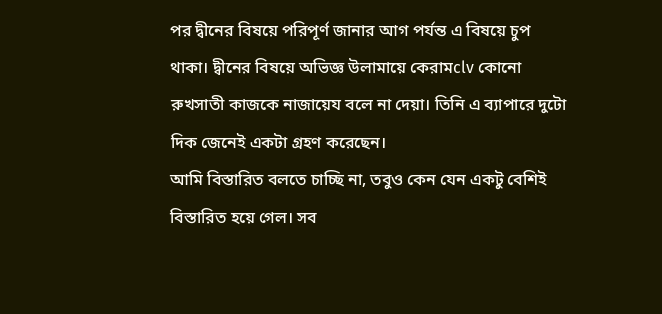পর দ্বীনের বিষয়ে পরিপূর্ণ জানার আগ পর্যন্ত এ বিষয়ে চুপ থাকা। দ্বীনের বিষয়ে অভিজ্ঞ উলামায়ে কেরামclv কোনো রুখসাতী কাজকে নাজায়েয বলে না দেয়া। তিনি এ ব্যাপারে দুটো দিক জেনেই একটা গ্রহণ করেছেন।
আমি বিস্তারিত বলতে চাচ্ছি না, তবুও কেন যেন একটু বেশিই বিস্তারিত হয়ে গেল। সব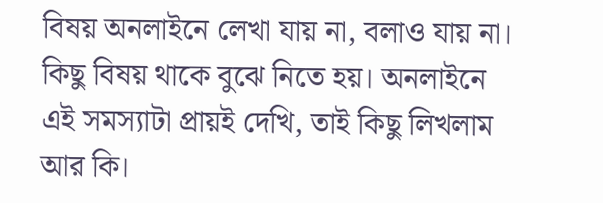বিষয় অনলাইনে লেখা যায় না, বলাও যায় না। কিছু বিষয় থাকে বুঝে নিতে হয়। অনলাইনে এই সমস্যাটা প্রায়ই দেখি, তাই কিছু লিখলাম আর কি।